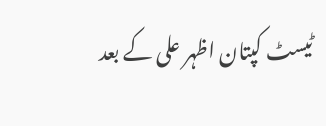ٹیسٹ کپتان اظہر علی کے بعد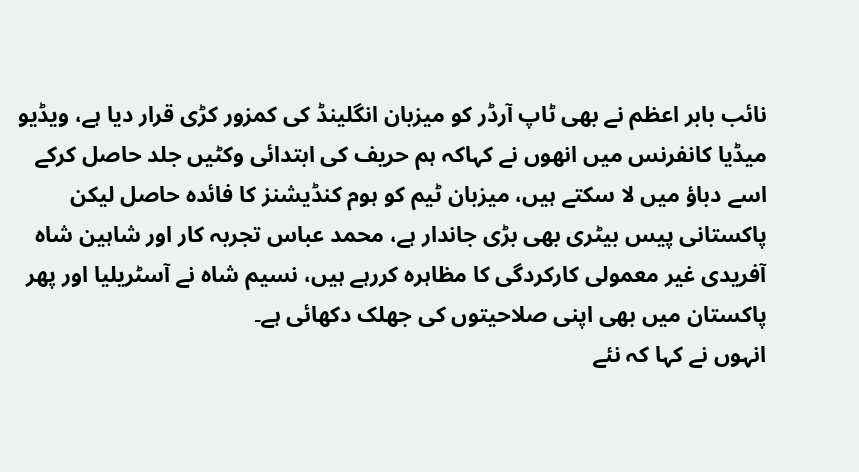نائب بابر اعظم نے بھی ٹاپ آرڈر کو میزبان انگلینڈ کی کمزور کڑی قرار دیا ہے، ویڈیو میڈیا کانفرنس میں انھوں نے کہاکہ ہم حریف کی ابتدائی وکٹیں جلد حاصل کرکے اسے دباؤ میں لا سکتے ہیں، میزبان ٹیم کو ہوم کنڈیشنز کا فائدہ حاصل لیکن پاکستانی پیس بیٹری بھی بڑی جاندار ہے، محمد عباس تجربہ کار اور شاہین شاہ آفریدی غیر معمولی کارکردگی کا مظاہرہ کررہے ہیں، نسیم شاہ نے آسٹریلیا اور پھر پاکستان میں بھی اپنی صلاحیتوں کی جھلک دکھائی ہے۔
انہوں نے کہا کہ نئے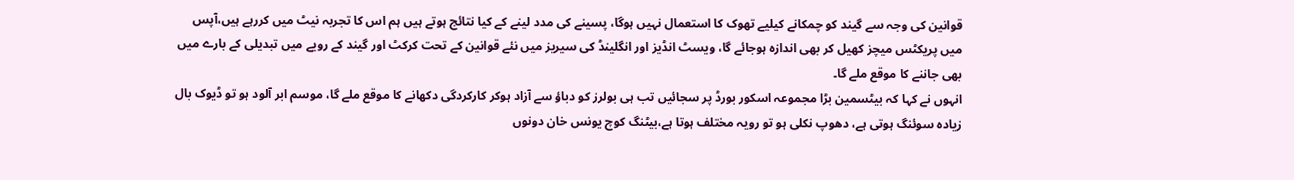قوانین کی وجہ سے گیند کو چمکانے کیلیے تھوک کا استعمال نہیں ہوگا، پسینے کی مدد لینے کے کیا نتائج ہوتے ہیں ہم اس کا تجربہ نیٹ میں کررہے ہیں،آپس میں پریکٹس میچز کھیل کر بھی اندازہ ہوجائے گا، ویسٹ انڈیز اور انگلینڈ کی سیریز میں نئے قوانین کے تحت کرکٹ اور گیند کے رویے میں تبدیلی کے بارے میں بھی جاننے کا موقع ملے گا۔
انہوں نے کہا کہ بیٹسمین بڑا مجموعہ اسکور بورڈ پر سجائیں تب ہی بولرز کو دباؤ سے آزاد ہوکر کارکردگی دکھانے کا موقع ملے گا، موسم ابر آلود ہو تو ڈیوک بال زیادہ سوئنگ ہوتی ہے، دھوپ نکلی ہو تو رویہ مختلف ہوتا ہے،بیٹنگ کوچ یونس خان دونوں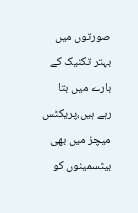صورتوں میں بہتر تکنیک کے بارے میں بتا رہے ہیں،پریکٹس میچز میں بھی بیٹسمینوں کو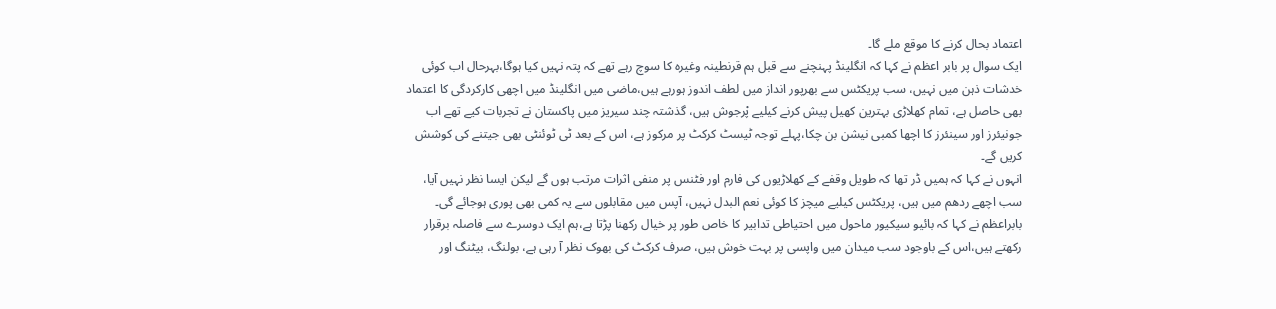اعتماد بحال کرنے کا موقع ملے گا۔
ایک سوال پر بابر اعظم نے کہا کہ انگلینڈ پہنچنے سے قبل ہم قرنطینہ وغیرہ کا سوچ رہے تھے کہ پتہ نہیں کیا ہوگا،بہرحال اب کوئی خدشات ذہن میں نہیں، سب پریکٹس سے بھرپور انداز میں لطف اندوز ہورہے ہیں،ماضی میں انگلینڈ میں اچھی کارکردگی کا اعتماد بھی حاصل ہے، تمام کھلاڑی بہترین کھیل پیش کرنے کیلیے پْرجوش ہیں، گذشتہ چند سیریز میں پاکستان نے تجربات کیے تھے اب جونیئرز اور سینئرز کا اچھا کمبی نیشن بن چکا،پہلے توجہ ٹیسٹ کرکٹ پر مرکوز ہے، اس کے بعد ٹی ٹوئنٹی بھی جیتنے کی کوشش کریں گے۔
انہوں نے کہا کہ ہمیں ڈر تھا کہ طویل وقفے کے کھلاڑیوں کی فارم اور فٹنس پر منفی اثرات مرتب ہوں گے لیکن ایسا نظر نہیں آیا، سب اچھے ردھم میں ہیں، پریکٹس کیلیے میچز کا کوئی نعم البدل نہیں، آپس میں مقابلوں سے یہ کمی بھی پوری ہوجائے گی۔
بابراعظم نے کہا کہ بائیو سیکیور ماحول میں احتیاطی تدابیر کا خاص طور پر خیال رکھنا پڑتا ہے،ہم ایک دوسرے سے فاصلہ برقرار رکھتے ہیں،اس کے باوجود سب میدان میں واپسی پر بہت خوش ہیں، صرف کرکٹ کی بھوک نظر آ رہی ہے، بولنگ، بیٹنگ اور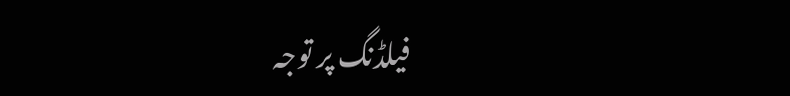فیلڈنگ پر توجہ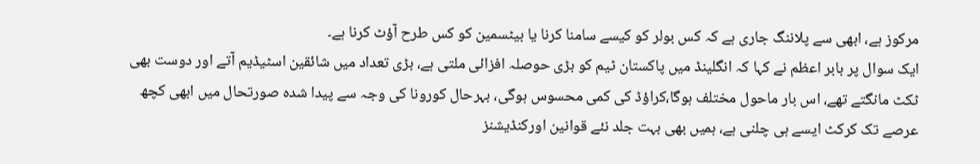مرکوز ہے، ابھی سے پلاننگ جاری ہے کہ کس بولر کو کیسے سامنا کرنا یا بیٹسمین کو کس طرح آؤٹ کرنا ہے۔
ایک سوال پر بابر اعظم نے کہا کہ انگلینڈ میں پاکستان ٹیم کو بڑی حوصلہ افزائی ملتی ہے، بڑی تعداد میں شائقین اسٹیڈیم آتے اور دوست بھی ٹکٹ مانگتے تھے، اس بار ماحول مختلف ہوگا،کراؤڈ کی کمی محسوس ہوگی، بہرحال کورونا کی وجہ سے پیدا شدہ صورتحال میں ابھی کچھ عرصے تک کرکٹ ایسے ہی چلنی ہے، ہمیں بھی بہت جلد نئے قوانین اورکنڈیشنز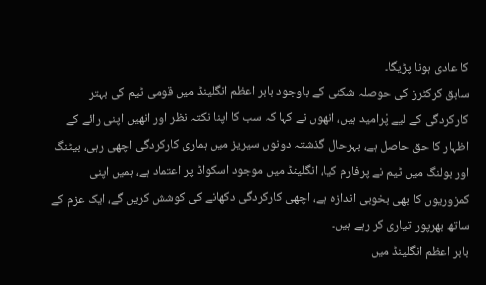کا عادی ہونا پڑیگا۔
سابق کرکٹرز کی حوصلہ شکنی کے باوجود بابر اعظم انگلینڈ میں قومی ٹیم کی بہتر کارکردگی کے لیے پْرامید ہیں، انھوں نے کہا کہ سب کا اپنا نکتہ نظر اور انھیں اپنی رائے کے اظہار کا حق حاصل ہے، بہرحال گذشتہ دونوں سیریز میں ہماری کارکردگی اچھی رہی، بیٹنگ اور بولنگ میں ٹیم نے پرفارم کیا، انگلینڈ میں موجود اسکواڈ پر اعتماد ہے، ہمیں اپنی کمزوریوں کا بھی بخوبی اندازہ ہے، اچھی کارکردگی دکھانے کی کوشش کریں گے، ایک عزم کے ساتھ بھرپور تیاری کر رہے ہیں۔
بابر اعظم انگلینڈ میں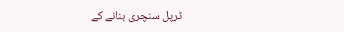ٹرپل سنچری بنانے کے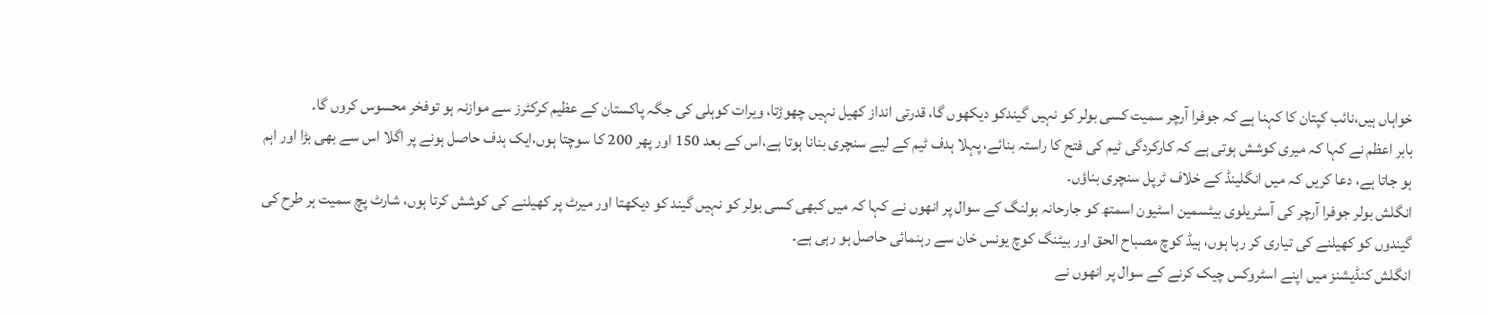خواہاں ہیں،نائب کپتان کا کہنا ہے کہ جوفرا آرچر سمیت کسی بولر کو نہیں گیندکو دیکھوں گا، قدرتی انداز کھیل نہیں چھوڑتا، ویرات کوہلی کی جگہ پاکستان کے عظیم کرکٹرز سے موازنہ ہو توفخر محسوس کروں گا۔
بابر اعظم نے کہا کہ میری کوشش ہوتی ہے کہ کارکردگی ٹیم کی فتح کا راستہ بنائے، پہلا ہدف ٹیم کے لیے سنچری بنانا ہوتا ہے،اس کے بعد 150 اور پھر 200 کا سوچتا ہوں،ایک ہدف حاصل ہونے پر اگلا اس سے بھی بڑا اور اہم ہو جاتا ہے، دعا کریں کہ میں انگلینڈ کے خلاف ٹرپل سنچری بناؤں۔
انگلش بولر جوفرا آرچر کی آسٹریلوی بیٹسمین اسٹیون اسمتھ کو جارحانہ بولنگ کے سوال پر انھوں نے کہا کہ میں کبھی کسی بولر کو نہیں گیند کو دیکھتا اور میرٹ پر کھیلنے کی کوشش کرتا ہوں، شارٹ پچ سمیت ہر طرح کی گیندوں کو کھیلنے کی تیاری کر رہا ہوں، ہیڈ کوچ مصباح الحق اور بیٹنگ کوچ یونس خان سے رہنمائی حاصل ہو رہی ہے۔
انگلش کنڈیشنز میں اپنے اسٹروکس چیک کرنے کے سوال پر انھوں نے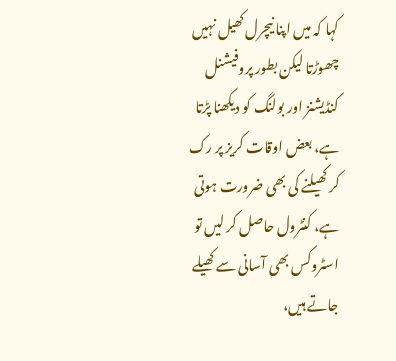کہا کہ میں اپنا نیچرل کھیل نہیں چھوڑتا لیکن بطور پروفیشنل کنڈیشنز اور بولنگ کو دیکھنا پڑتا ہے، بعض اوقات کریز پر رک کر کھیلنے کی بھی ضرورت ہوتی ہے، کنٹرول حاصل کر لیں تو اسٹروکس بھی آسانی سے کھیلے جاتے ہیں،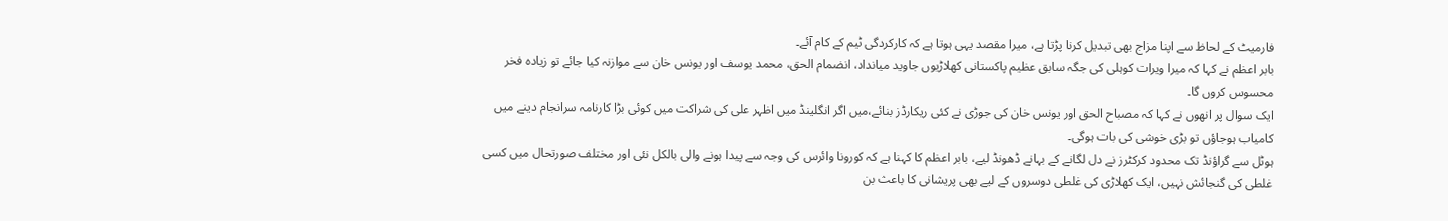فارمیٹ کے لحاظ سے اپنا مزاج بھی تبدیل کرنا پڑتا ہے، میرا مقصد یہی ہوتا ہے کہ کارکردگی ٹیم کے کام آئے۔
بابر اعظم نے کہا کہ میرا ویرات کوہلی کی جگہ سابق عظیم پاکستانی کھلاڑیوں جاوید میانداد، انضمام الحق، محمد یوسف اور یونس خان سے موازنہ کیا جائے تو زیادہ فخر محسوس کروں گا۔
ایک سوال پر انھوں نے کہا کہ مصباح الحق اور یونس خان کی جوڑی نے کئی ریکارڈز بنائے،میں اگر انگلینڈ میں اظہر علی کی شراکت میں کوئی بڑا کارنامہ سرانجام دینے میں کامیاب ہوجاؤں تو بڑی خوشی کی بات ہوگی۔
ہوٹل سے گراؤنڈ تک محدود کرکٹرز نے دل لگانے کے بہانے ڈھونڈ لیے، بابر اعظم کا کہنا ہے کہ کورونا وائرس کی وجہ سے پیدا ہونے والی بالکل نئی اور مختلف صورتحال میں کسی غلطی کی گنجائش نہیں، ایک کھلاڑی کی غلطی دوسروں کے لیے بھی پریشانی کا باعث بن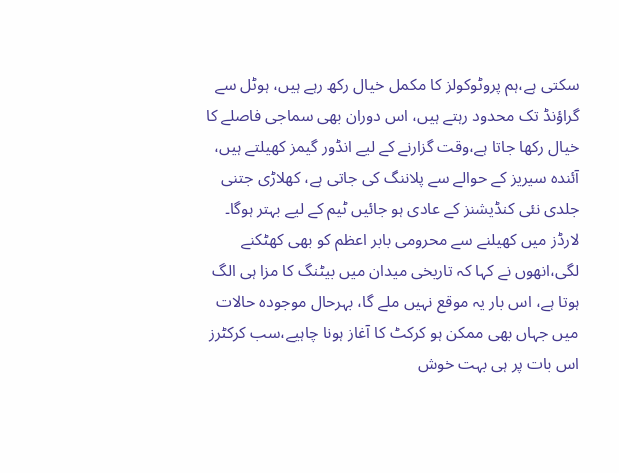سکتی ہے،ہم پروٹوکولز کا مکمل خیال رکھ رہے ہیں، ہوٹل سے گراؤنڈ تک محدود رہتے ہیں، اس دوران بھی سماجی فاصلے کا خیال رکھا جاتا ہے،وقت گزارنے کے لیے انڈور گیمز کھیلتے ہیں، آئندہ سیریز کے حوالے سے پلاننگ کی جاتی ہے، کھلاڑی جتنی جلدی نئی کنڈیشنز کے عادی ہو جائیں ٹیم کے لیے بہتر ہوگا۔
لارڈز میں کھیلنے سے محرومی بابر اعظم کو بھی کھٹکنے لگی،انھوں نے کہا کہ تاریخی میدان میں بیٹنگ کا مزا ہی الگ ہوتا ہے، اس بار یہ موقع نہیں ملے گا، بہرحال موجودہ حالات میں جہاں بھی ممکن ہو کرکٹ کا آغاز ہونا چاہیے،سب کرکٹرز اس بات پر ہی بہت خوش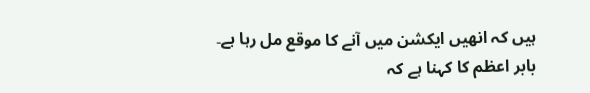ہیں کہ انھیں ایکشن میں آنے کا موقع مل رہا ہے۔
بابر اعظم کا کہنا ہے کہ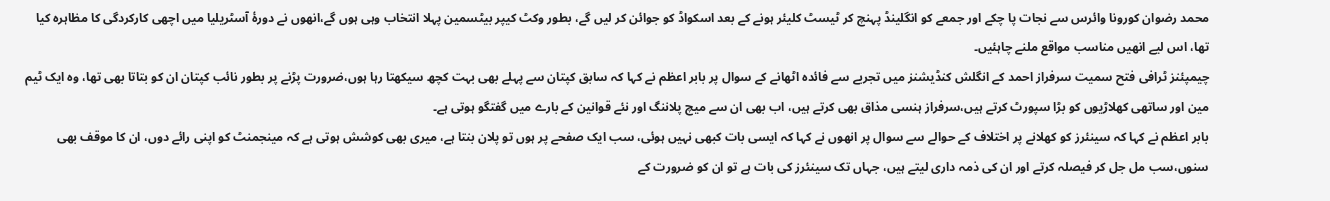محمد رضوان کورونا وائرس سے نجات پا چکے اور جمعے کو انگلینڈ پہنچ کر ٹیسٹ کلیئر ہونے کے بعد اسکواڈ کو جوائن کر لیں گے، بطور وکٹ کیپر بیٹسمین پہلا انتخاب وہی ہوں گے،انھوں نے دورۂ آسٹریلیا میں اچھی کارکردگی کا مظاہرہ کیا تھا، اس لیے انھیں مناسب مواقع ملنے چاہئیں۔
چیمپئنز ٹرافی فتح سمیت سرفراز احمد کے انگلش کنڈیشنز میں تجربے سے فائدہ اٹھانے کے سوال پر بابر اعظم نے کہا کہ سابق کپتان سے پہلے بھی بہت کچھ سیکھتا رہا ہوں،ضرورت پڑنے پر بطور نائب کپتان ان کو بتاتا بھی تھا، وہ ایک ٹیم مین اور ساتھی کھلاڑیوں کو بڑا سپورٹ کرتے ہیں،سرفراز ہنسی مذاق بھی کرتے ہیں، اب بھی ان سے میچ پلاننگ اور نئے قوانین کے بارے میں گفتگو ہوتی ہے۔
بابر اعظم نے کہا کہ سینئرز کو کھلانے پر اختلاف کے حوالے سے سوال پر انھوں نے کہا کہ ایسی بات کبھی نہیں ہوئی، سب ایک صفحے پر ہوں تو پلان بنتا ہے، میری بھی کوشش ہوتی ہے کہ مینجمنٹ کو اپنی رائے دوں، ان کا موقف بھی سنوں،سب مل جل کر فیصلہ کرتے اور ان کی ذمہ داری لیتے ہیں، جہاں تک سینئرز کی بات ہے تو ان کو ضرورت کے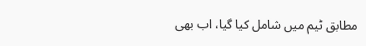مطابق ٹیم میں شامل کیا گیا، اب بھی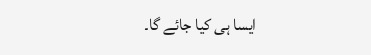ایسا ہی کیا جائے گا۔